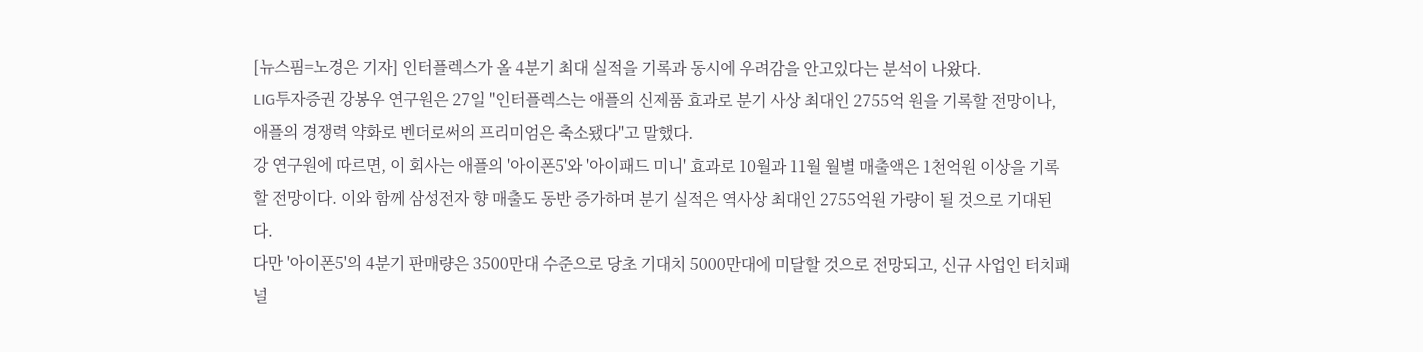[뉴스핌=노경은 기자] 인터플렉스가 올 4분기 최대 실적을 기록과 동시에 우려감을 안고있다는 분석이 나왔다.
LIG투자증권 강봉우 연구원은 27일 "인터플렉스는 애플의 신제품 효과로 분기 사상 최대인 2755억 원을 기록할 전망이나, 애플의 경쟁력 약화로 벤더로써의 프리미엄은 축소됐다"고 말했다.
강 연구원에 따르면, 이 회사는 애플의 '아이폰5'와 '아이패드 미니' 효과로 10월과 11월 월별 매출액은 1천억원 이상을 기록할 전망이다. 이와 함께 삼성전자 향 매출도 동반 증가하며 분기 실적은 역사상 최대인 2755억원 가량이 될 것으로 기대된다.
다만 '아이폰5'의 4분기 판매량은 3500만대 수준으로 당초 기대치 5000만대에 미달할 것으로 전망되고, 신규 사업인 터치패널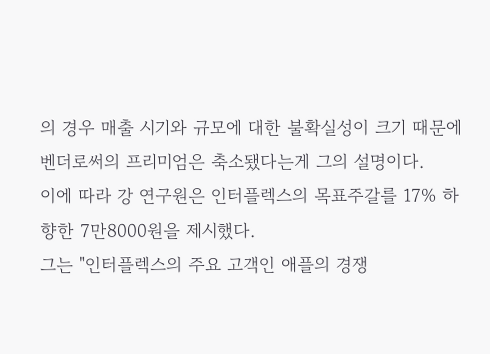의 경우 매출 시기와 규모에 대한 불확실성이 크기 때문에 벤더로써의 프리미엄은 축소됐다는게 그의 설명이다.
이에 따라 강 연구원은 인터플렉스의 목표주갈를 17% 하향한 7만8000원을 제시했다.
그는 "인터플렉스의 주요 고객인 애플의 경쟁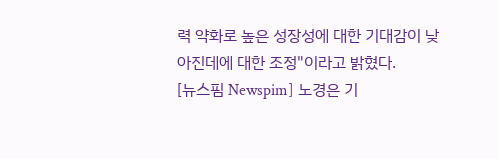력 약화로 높은 성장성에 대한 기대감이 낮아진데에 대한 조정"이라고 밝혔다.
[뉴스핌 Newspim] 노경은 기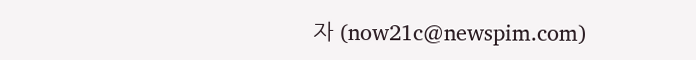자 (now21c@newspim.com)